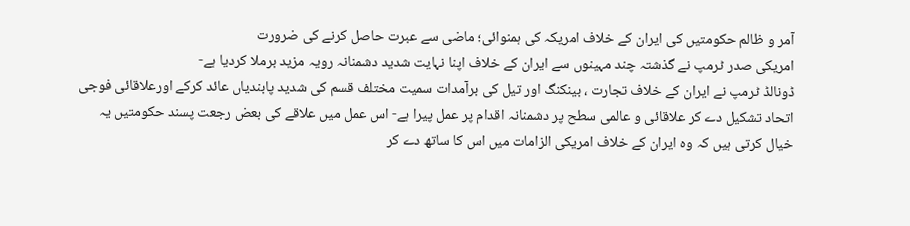آمر و ظالم حکومتیں کی ایران کے خلاف امریکہ کی ہمنوائی؛ ماضی سے عبرت حاصل کرنے کی ضرورت
امریکی صدر ٹرمپ نے گذشتہ چند مہینوں سے ایران کے خلاف اپنا نہایت شدید دشمنانہ رویہ مزید برملا کردیا ہے-
ڈونالڈ ٹرمپ نے ایران کے خلاف تجارت ، بینکنگ اور تیل کی برآمدات سمیت مختلف قسم کی شدید پابندیاں عائد کرکے اورعلاقائی فوجی اتحاد تشکیل دے کر علاقائی و عالمی سطح پر دشمنانہ اقدام پر عمل پیرا ہے- اس عمل میں علاقے کی بعض رجعت پسند حکومتیں یہ خیال کرتی ہیں کہ وہ ایران کے خلاف امریکی الزامات میں اس کا ساتھ دے کر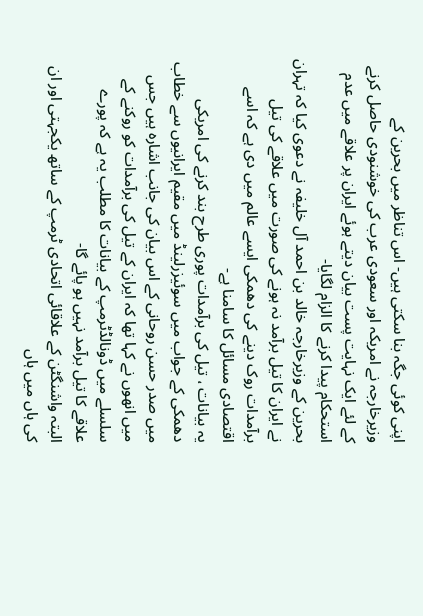اپنی کوئی جگہ بنا سکتی ہیں- اس تناظر میں بحرین کے وزیرخارجہ نے امریکہ اور سعودی عرب کی خوشنودی حاصل کرنے کے لئے ایک نہایت پست بیان دیتے ہوئے ایران پر علاقے میں عدم استحکام پیدا کرنے کا الزام لگایا-
بحرین کے وزیرخارجہ خالد بن احمد آل خلیفہ نے دعوی کیا کہ تہران نے ایران کا تیل برآمد نہ ہونے کی صورت میں علاقے کی تیل برآمدات روک دینے کی دھمکی ایسے عالم میں دی ہے کہ اسے اقتصادی مسائل کا سامنا ہے-
یہ بیانات ، تیل کی برآمدات پوری طرح بند کرنے کی امریکی دھمکی کے جواب میں سوئیزرلینڈ میں مقیم ایرانیوں سے خطاب میں صدر حسن روحانی کے اس بیان کی جانب اشارہ ہیں جس میں انھوں نے کہا تھا کہ ایران کے تیل کی برآمدات کو روکنے کے سلسلے میں ڈونالڈٹرمپ کے بیانات کا مطلب یہ ہے کہ پورے علاقے کا تیل برآمد نہیں ہو پائے گا-
البتہ واشنگٹن کے علاقائی اتحادی ٹرمپ کے ساتھ یکجہتی اور ان کی ہاں میں ہاں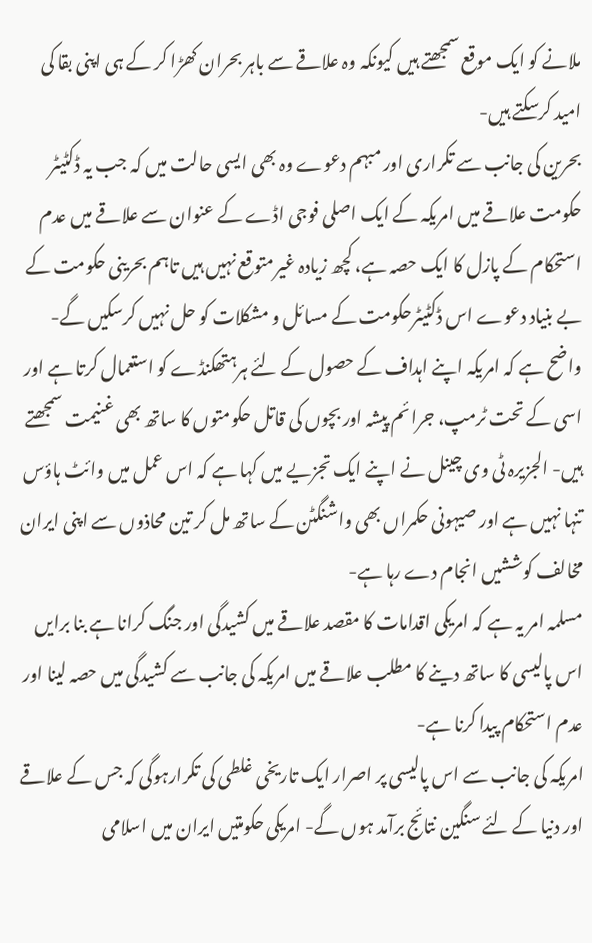ملانے کو ایک موقع سمجھتے ہیں کیونکہ وہ علاقے سے باہر بحران کھڑا کر کے ہی اپنی بقا کی امید کرسکتے ہیں-
بحرین کی جانب سے تکراری اور مبہم دعوے وہ بھی ایسی حالت میں کہ جب یہ ڈکٹیٹر حکومت علاقے میں امریکہ کے ایک اصلی فوجی اڈے کے عنوان سے علاقے میں عدم استحکام کے پازل کا ایک حصہ ہے، کچھ زیادہ غیرمتوقع نہیں ہیں تاہم بحرینی حکومت کے بے بنیاد دعوے اس ڈکٹیٹرحکومت کے مسائل و مشکلات کو حل نہیں کرسکیں گے-
واضح ہے کہ امریکہ اپنے اہداف کے حصول کے لئے ہرہتھکنڈے کو استعمال کرتا ہے اور اسی کے تحت ٹرمپ، جرائم پیشہ اور بچوں کی قاتل حکومتوں کا ساتھ بھی غنیمت سمجھتے ہیں- الجزیرہ ٹی وی چینل نے اپنے ایک تجزیے میں کہا ہے کہ اس عمل میں وائٹ ہاؤس تنہا نہیں ہے اور صیہونی حکمراں بھی واشنگٹن کے ساتھ مل کر تین محاذوں سے اپنی ایران مخالف کوششیں انجام دے رہا ہے-
مسلمہ امر یہ ہے کہ امریکی اقدامات کا مقصد علاقے میں کشیدگی اور جنگ کرانا ہے بنا برایں اس پالیسی کا ساتھ دینے کا مطلب علاقے میں امریکہ کی جانب سے کشیدگی میں حصہ لینا اور عدم استحکام پیدا کرنا ہے-
امریکہ کی جانب سے اس پالیسی پر اصرار ایک تاریخی غلطی کی تکرارہوگی کہ جس کے علاقے اور دنیا کے لئے سنگین نتائج برآمد ہوں گے- امریکی حکومتیں ایران میں اسلامی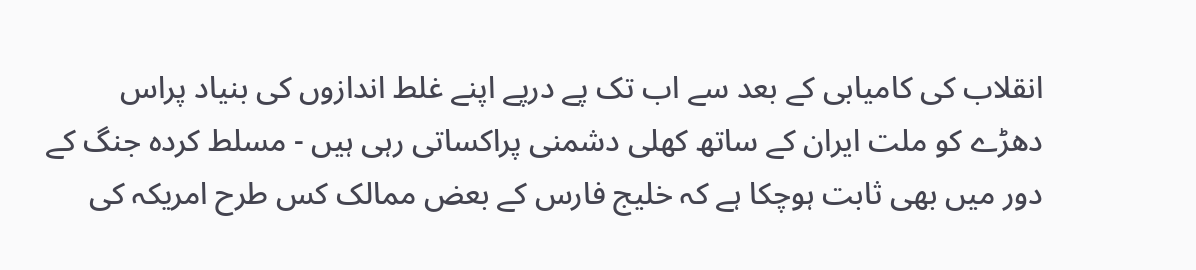انقلاب کی کامیابی کے بعد سے اب تک پے درپے اپنے غلط اندازوں کی بنیاد پراس دھڑے کو ملت ایران کے ساتھ کھلی دشمنی پراکساتی رہی ہیں - مسلط کردہ جنگ کے دور میں بھی ثابت ہوچکا ہے کہ خلیج فارس کے بعض ممالک کس طرح امریکہ کی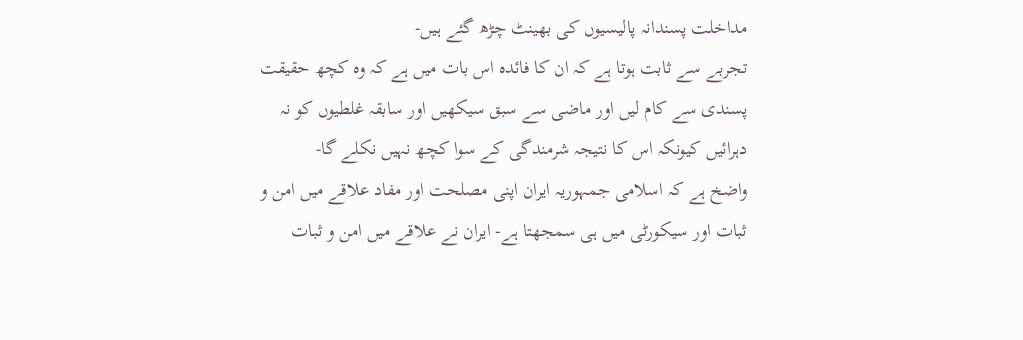مداخلت پسندانہ پالیسیوں کی بھینٹ چڑھ گئے ہیں-
تجربے سے ثابت ہوتا ہے کہ ان کا فائدہ اس بات میں ہے کہ وہ کچھ حقیقت پسندی سے کام لیں اور ماضی سے سبق سیکھیں اور سابقہ غلطیوں کو نہ دہرائیں کیونکہ اس کا نتیجہ شرمندگی کے سوا کچھ نہیں نکلے گا-
واضخ ہے کہ اسلامی جمہوریہ ایران اپنی مصلحت اور مفاد علاقے میں امن و ثبات اور سیکورٹی میں ہی سمجھتا ہے- ایران نے علاقے میں امن و ثبات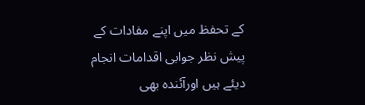کے تحفظ میں اپنے مفادات کے پیش نظر جوابی اقدامات انجام دیئے ہیں اورآئندہ بھی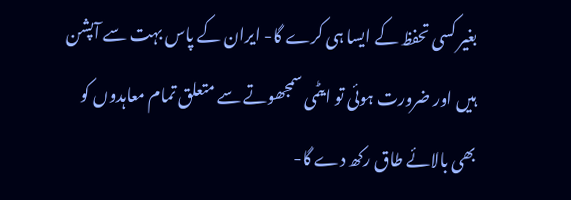بغیر کسی تحفظ کے ایسا ہی کرے گا- ایران کے پاس بہت سے آپشن ہیں اور ضرورت ہوئی تو ایٹمی سمجھوتے سے متعلق تمام معاہدوں کو بھی بالائے طاق رکھ دے گا-